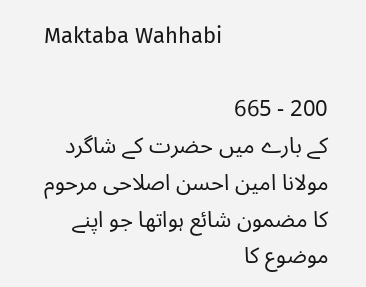Maktaba Wahhabi

200 - 665
کے بارے میں حضرت کے شاگرد مولانا امین احسن اصلاحی مرحوم کا مضمون شائع ہواتھا جو اپنے موضوع کا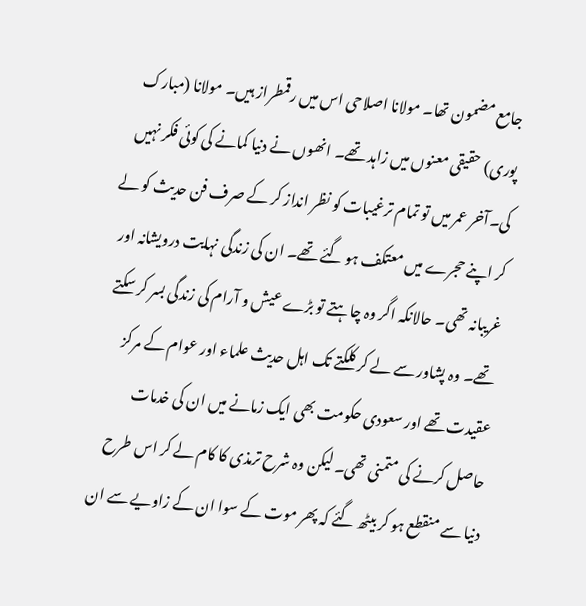جامع مضمون تھا۔ مولانا اصلاحی اس میں رقمطراز ہیں۔ مولانا (مبارک پوری) حقیقی معنوں میں زاہد تھے۔ انھوں نے دنیا کمانے کی کوئی فکر نہیں کی۔آخر عمر میں تو تمام ترغیبات کو نظر انداز کر کے صرف فن حدیث کو لے کر اپنے حجرے میں معتکف ہو گئے تھے۔ ان کی زندگی نہایت درویشانہ اور غریبانہ تھی۔ حالانکہ اگر وہ چاہتے تو بڑے عیش و آرام کی زندگی بسر کر سکتے تھے۔ وہ پشاور سے لے کر کلکتے تک اہل حدیث علماء اور عوام کے مرکز عقیدت تھے اور سعودی حکومت بھی ایک زمانے میں ان کی خدمات حاصل کرنے کی متمنی تھی۔ لیکن وہ شرح ترمذی کا کام لے کر اس طرح دنیا سے منقطع ہو کر بیٹھ گئے کہ پھر موت کے سوا ان کے زاویے سے ان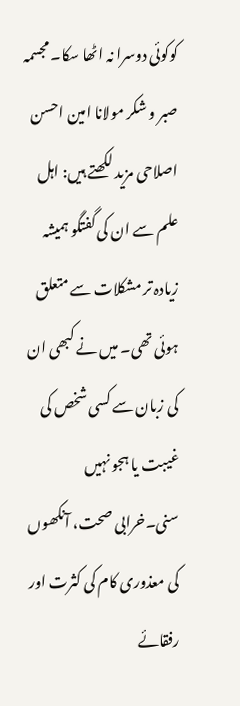کوکوئی دوسرا نہ اٹھا سکا۔ مجسمہ صبر و شکر مولانا امین احسن اصلاحی مزید لکھتے ہیں: اہل علم سے ان کی گفتگو ہمیشہ زیادہ تر مشکلات سے متعلق ہوئی تھی۔ میں نے کبھی ان کی زبان سے کسی شخص کی غیبت یا ہجو نہیں سنی۔خرابی صحت، آنکھوں کی معذوری کام کی کثرت اور رفقائے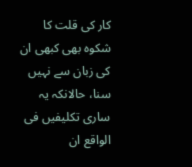کار کی قلت کا شکوہ بھی کبھی ان کی زبان سے نہیں سنا، حالانکہ یہ ساری تکلیفیں فی الواقع ان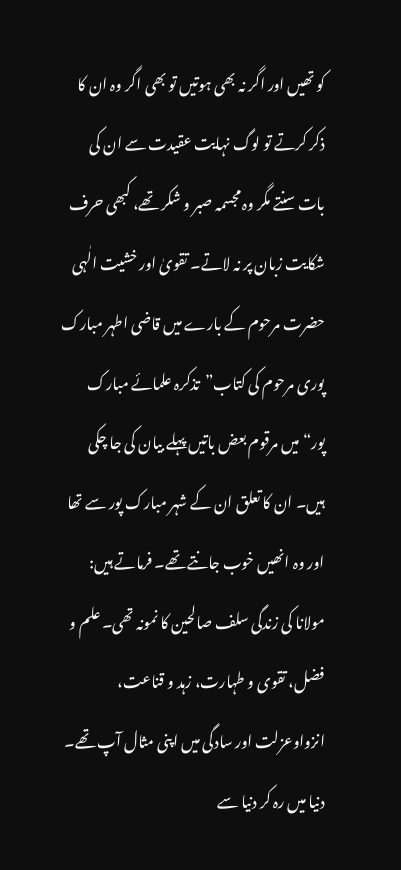کو تھیں اور اگر نہ بھی ہوتیں تو بھی اگر وہ ان کا ذکر کرتے تو لوگ نہایت عقیدت سے ان کی بات سنتے مگر وہ مجسمہ صبر و شکر تھے، کبھی حرف شکایت زبان پر نہ لاتے۔ تقویٰ اور خشیت الٰہی حضرت مرحوم کے بارے میں قاضی اطہر مبارک پوری مرحوم کی کتاب”تذکرہ علمائے مبارک پور“میں مرقوم بعض باتیں پہلے بیان کی جا چکی ہیں۔ ان کا تعلق ان کے شہر مبارک پور سے تھا اور وہ انھیں خوب جانتے تھے۔ فرماتے ہیں: مولانا کی زندگی سلف صالحین کا نمونہ تھی۔ علم و فضل، تقوی و طہارت، زہد و قناعت، انزواوعزلت اور سادگی میں اپنی مثال آپ تھے۔ دنیا میں رہ کر دنیا سے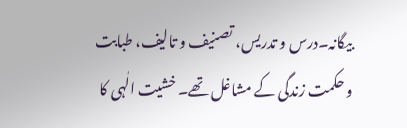بیگانہ۔درس و تدریس، تصنیف و تالیف، طبابت و حکمت زندگی کے مشاغل تھے۔ خشیت الٰہی کا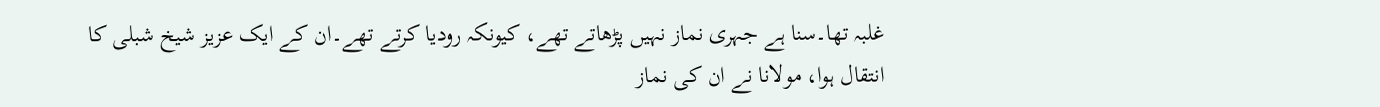غلبہ تھا۔سنا ہے جہری نماز نہیں پڑھاتے تھے، کیونکہ رودیا کرتے تھے۔ان کے ایک عزیز شیخ شبلی کا انتقال ہوا، مولانا نے ان کی نماز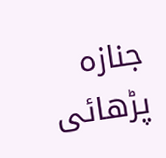جنازہ پڑھائی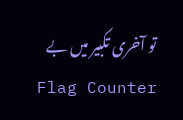تو آخری تکبیر میں بے
Flag Counter